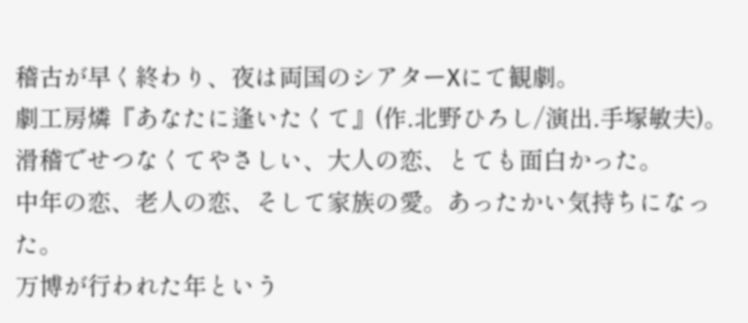稽古が早く終わり、夜は両国のシアターΧにて観劇。
劇工房燐『あなたに逢いたくて』(作.北野ひろし/演出.手塚敏夫)。
滑稽でせつなくてやさしい、大人の恋、とても面白かった。
中年の恋、老人の恋、そして家族の愛。あったかい気持ちになった。
万博が行われた年という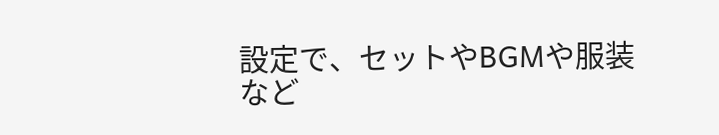設定で、セットやBGMや服装など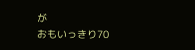が
おもいっきり70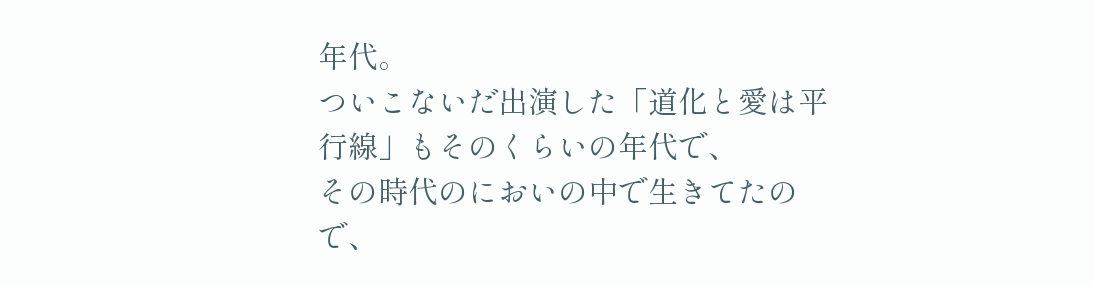年代。
ついこないだ出演した「道化と愛は平行線」もそのくらいの年代で、
その時代のにおいの中で生きてたので、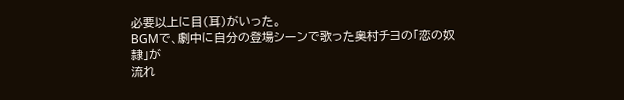必要以上に目(耳)がいった。
BGMで、劇中に自分の登場シーンで歌った奥村チヨの「恋の奴隷」が
流れ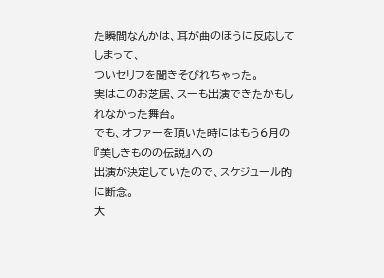た瞬間なんかは、耳が曲のほうに反応してしまって、
ついセリフを聞きそびれちゃった。
実はこのお芝居、スーも出演できたかもしれなかった舞台。
でも、オファーを頂いた時にはもう6月の『美しきものの伝説』への
出演が決定していたので、スケジュール的に断念。
大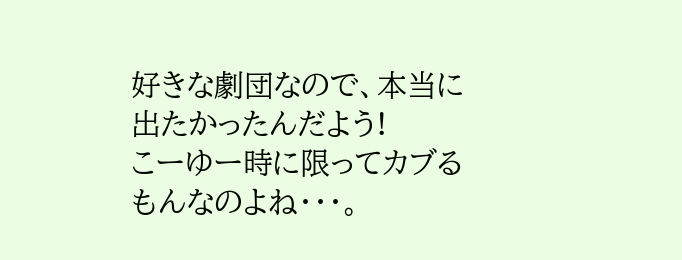好きな劇団なので、本当に出たかったんだよう!
こーゆー時に限ってカブるもんなのよね・・・。